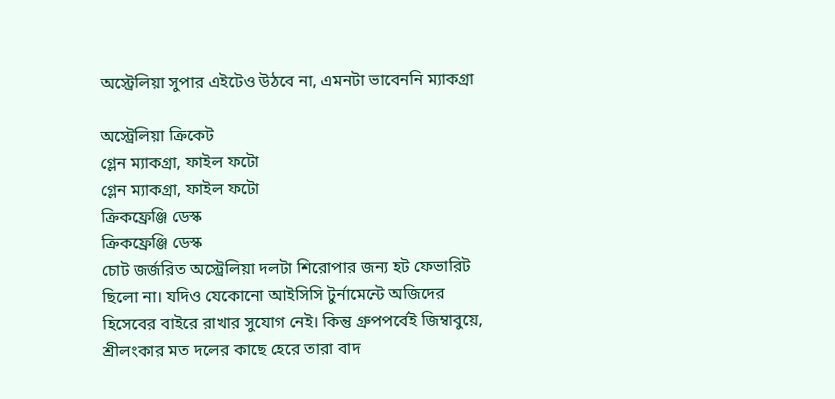অস্ট্রেলিয়া সুপার এইটেও উঠবে না, এমনটা ভাবেননি ম্যাকগ্রা

অস্ট্রেলিয়া ক্রিকেট
গ্লেন ম্যাকগ্রা, ফাইল ফটো
গ্লেন ম্যাকগ্রা, ফাইল ফটো
ক্রিকফ্রেঞ্জি ডেস্ক
ক্রিকফ্রেঞ্জি ডেস্ক
চোট জর্জরিত অস্ট্রেলিয়া দলটা শিরোপার জন্য হট ফেভারিট ছিলো না। যদিও যেকোনো আইসিসি টুর্নামেন্টে অজিদের হিসেবের বাইরে রাখার সুযোগ নেই। কিন্তু গ্রুপপর্বেই জিম্বাবুয়ে, শ্রীলংকার মত দলের কাছে হেরে তারা বাদ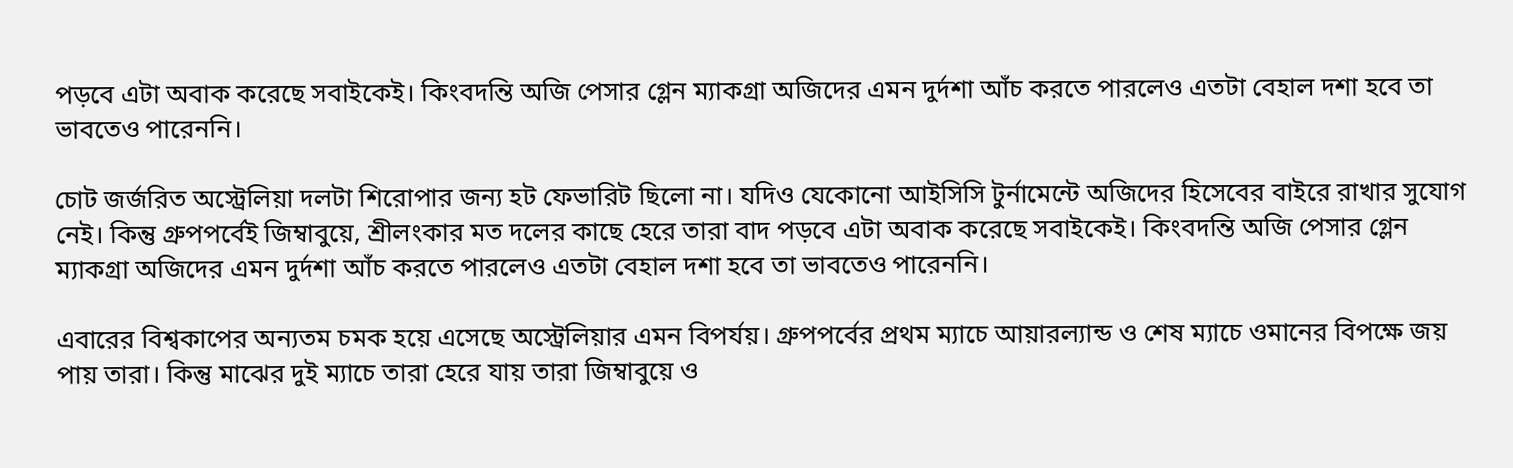পড়বে এটা অবাক করেছে সবাইকেই। কিংবদন্তি অজি পেসার গ্লেন ম্যাকগ্রা অজিদের এমন দুর্দশা আঁচ করতে পারলেও এতটা বেহাল দশা হবে তা ভাবতেও পারেননি।

চোট জর্জরিত অস্ট্রেলিয়া দলটা শিরোপার জন্য হট ফেভারিট ছিলো না। যদিও যেকোনো আইসিসি টুর্নামেন্টে অজিদের হিসেবের বাইরে রাখার সুযোগ নেই। কিন্তু গ্রুপপর্বেই জিম্বাবুয়ে, শ্রীলংকার মত দলের কাছে হেরে তারা বাদ পড়বে এটা অবাক করেছে সবাইকেই। কিংবদন্তি অজি পেসার গ্লেন ম্যাকগ্রা অজিদের এমন দুর্দশা আঁচ করতে পারলেও এতটা বেহাল দশা হবে তা ভাবতেও পারেননি।

এবারের বিশ্বকাপের অন্যতম চমক হয়ে এসেছে অস্ট্রেলিয়ার এমন বিপর্যয়। গ্রুপপর্বের প্রথম ম্যাচে আয়ারল্যান্ড ও শেষ ম্যাচে ওমানের বিপক্ষে জয় পায় তারা। কিন্তু মাঝের দুই ম্যাচে তারা হেরে যায় তারা জিম্বাবুয়ে ও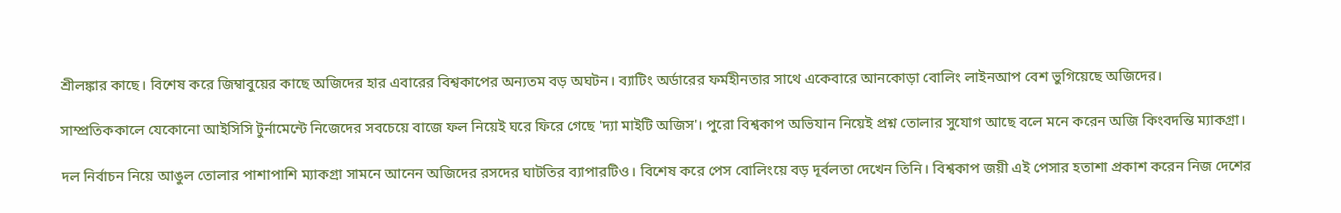শ্রীলঙ্কার কাছে। বিশেষ করে জিম্বাবুয়ের কাছে অজিদের হার এবারের বিশ্বকাপের অন্যতম বড় অঘটন। ব্যাটিং অর্ডারের ফর্মহীনতার সাথে একেবারে আনকোড়া বোলিং লাইনআপ বেশ ভুগিয়েছে অজিদের।

সাম্প্রতিককালে যেকোনো আইসিসি টুর্নামেন্টে নিজেদের সবচেয়ে বাজে ফল নিয়েই ঘরে ফিরে গেছে 'দ্যা মাইটি অজিস'। পুরো বিশ্বকাপ অভিযান নিয়েই প্রশ্ন তোলার সুযোগ আছে বলে মনে করেন অজি কিংবদন্তি ম্যাকগ্রা।

দল নির্বাচন নিয়ে আঙুল তোলার পাশাপাশি ম্যাকগ্রা সামনে আনেন অজিদের রসদের ঘাটতির ব্যাপারটিও। বিশেষ করে পেস বোলিংয়ে বড় দূর্বলতা দেখেন তিনি। বিশ্বকাপ জয়ী এই পেসার হতাশা প্রকাশ করেন নিজ দেশের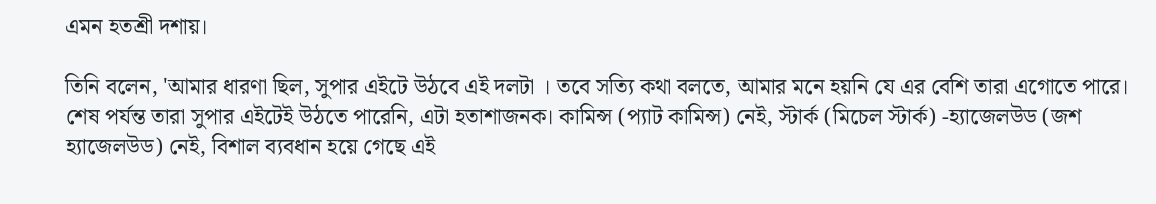এমন হতশ্রী দশায়।

তিনি বলেন, 'আমার ধারণা ছিল, সুপার এইটে উঠবে এই দলটা । তবে সত্যি কথা বলতে, আমার মনে হয়নি যে এর বেশি তারা এগোতে পারে। শেষ পর্যন্ত তারা সুপার এইটেই উঠতে পারেনি, এটা হতাশাজনক। কামিন্স (প্যাট কামিন্স) নেই, স্টার্ক (মিচেল স্টার্ক) -হ্যাজেলউড (জশ হ্যাজেলউড) নেই, বিশাল ব্যবধান হয়ে গেছে এই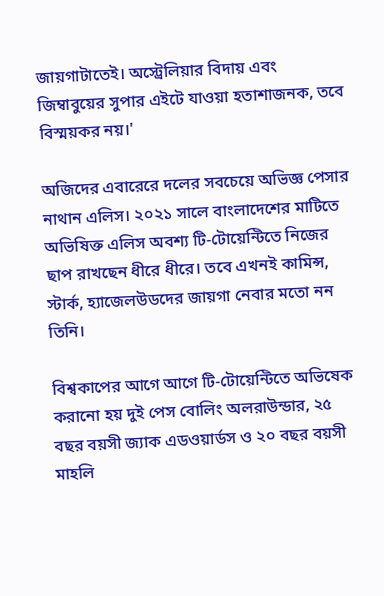জায়গাটাতেই। অস্ট্রেলিয়ার বিদায় এবং জিম্বাবুয়ের সুপার এইটে যাওয়া হতাশাজনক, তবে বিস্ময়কর নয়।'

অজিদের এবারেরে দলের সবচেয়ে অভিজ্ঞ পেসার নাথান এলিস। ২০২১ সালে বাংলাদেশের মাটিতে অভিষিক্ত এলিস অবশ্য টি-টোয়েন্টিতে নিজের ছাপ রাখছেন ধীরে ধীরে। তবে এখনই কামিন্স, স্টার্ক, হ্যাজেলউডদের জায়গা নেবার মতো নন তিনি।

বিশ্বকাপের আগে আগে টি-টোয়েন্টিতে অভিষেক করানো হয় দুই পেস বোলিং অলরাউন্ডার, ২৫ বছর বয়সী জ্যাক এডওয়ার্ডস ও ২০ বছর বয়সী মাহলি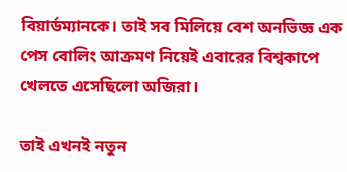বিয়ার্ডম্যানকে। তাই সব মিলিয়ে বেশ অনভিজ্ঞ এক পেস বোলিং আক্রমণ নিয়েই এবারের বিশ্বকাপে খেলতে এসেছিলো অজিরা।

তাই এখনই নতুন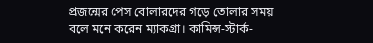প্রজন্মের পেস বোলারদের গড়ে তোলার সময় বলে মনে করেন ম্যাকগ্রা। কামিন্স-স্টার্ক-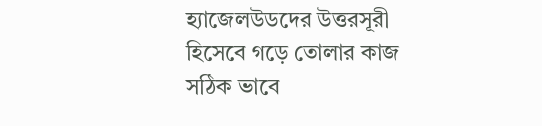হ্যাজেলউডদের উত্তরসূরী হিসেবে গড়ে তোলার কাজ সঠিক ভাবে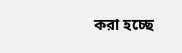করা হচ্ছে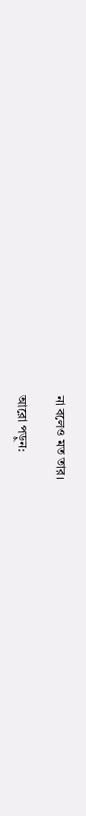না বলেও মত তার।

আরো পড়ুন: